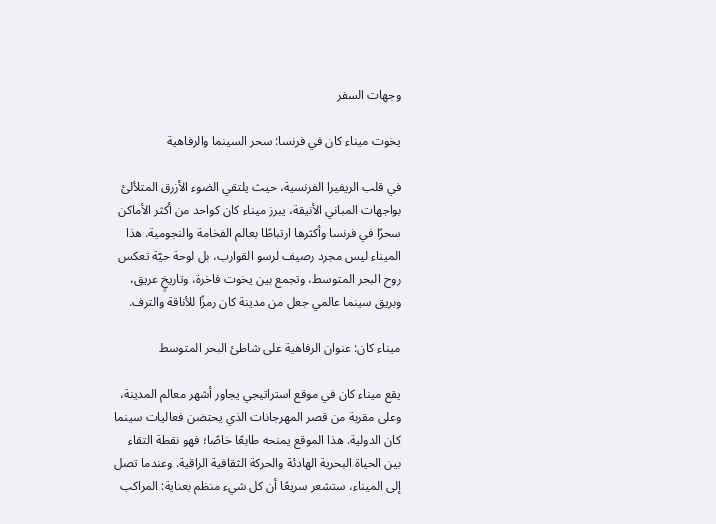وجهات السفر

يخوت ميناء كان في فرنسا: سحر السينما والرفاهية

في قلب الريفيرا الفرنسية، حيث يلتقي الضوء الأزرق المتلألئ بواجهات المباني الأنيقة، يبرز ميناء كان كواحد من أكثر الأماكن سحرًا في فرنسا وأكثرها ارتباطًا بعالم الفخامة والنجومية. هذا الميناء ليس مجرد رصيف لرسو القوارب، بل لوحة حيّة تعكس روح البحر المتوسط، وتجمع بين يخوت فاخرة، وتاريخٍ عريق، وبريق سينما عالمي جعل من مدينة كان رمزًا للأناقة والترف.

ميناء كان: عنوان الرفاهية على شاطئ البحر المتوسط

يقع ميناء كان في موقع استراتيجي يجاور أشهر معالم المدينة، وعلى مقربة من قصر المهرجانات الذي يحتضن فعاليات سينما كان الدولية. هذا الموقع يمنحه طابعًا خاصًا؛ فهو نقطة التقاء بين الحياة البحرية الهادئة والحركة الثقافية الراقية. وعندما تصل إلى الميناء، ستشعر سريعًا أن كل شيء منظم بعناية: المراكب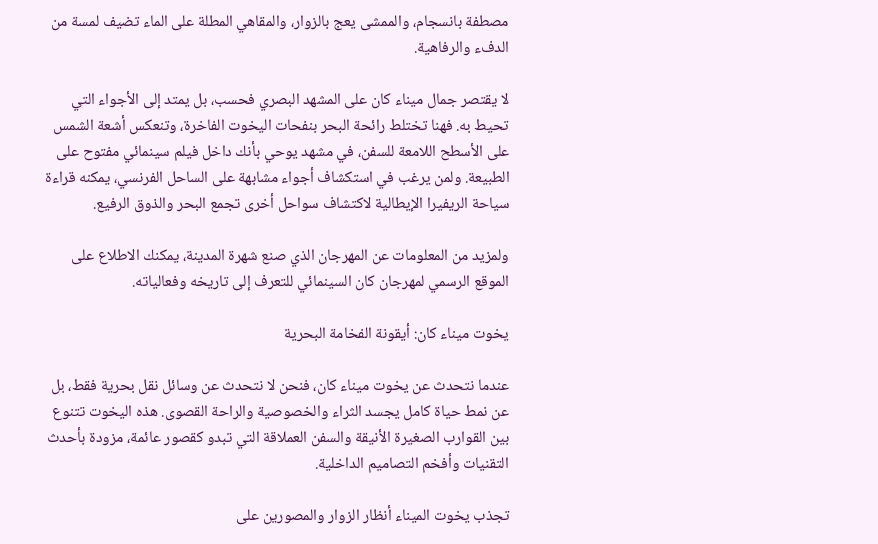مصطفة بانسجام، والممشى يعج بالزوار، والمقاهي المطلة على الماء تضيف لمسة من الدفء والرفاهية.

لا يقتصر جمال ميناء كان على المشهد البصري فحسب، بل يمتد إلى الأجواء التي تحيط به. فهنا تختلط رائحة البحر بنفحات اليخوت الفاخرة، وتنعكس أشعة الشمس على الأسطح اللامعة للسفن، في مشهد يوحي بأنك داخل فيلم سينمائي مفتوح على الطبيعة. ولمن يرغب في استكشاف أجواء مشابهة على الساحل الفرنسي، يمكنه قراءة سياحة الريفيرا الإيطالية لاكتشاف سواحل أخرى تجمع البحر والذوق الرفيع.

ولمزيد من المعلومات عن المهرجان الذي صنع شهرة المدينة، يمكنك الاطلاع على الموقع الرسمي لمهرجان كان السينمائي للتعرف إلى تاريخه وفعالياته.

يخوت ميناء كان: أيقونة الفخامة البحرية

عندما نتحدث عن يخوت ميناء كان، فنحن لا نتحدث عن وسائل نقل بحرية فقط، بل عن نمط حياة كامل يجسد الثراء والخصوصية والراحة القصوى. هذه اليخوت تتنوع بين القوارب الصغيرة الأنيقة والسفن العملاقة التي تبدو كقصور عائمة، مزودة بأحدث التقنيات وأفخم التصاميم الداخلية.

تجذب يخوت الميناء أنظار الزوار والمصورين على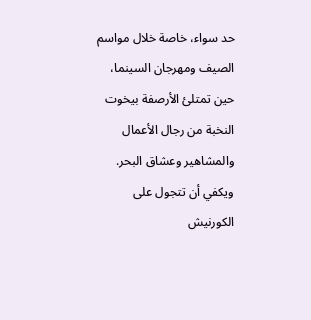حد سواء، خاصة خلال مواسم الصيف ومهرجان السينما، حين تمتلئ الأرصفة بيخوت النخبة من رجال الأعمال والمشاهير وعشاق البحر. ويكفي أن تتجول على الكورنيش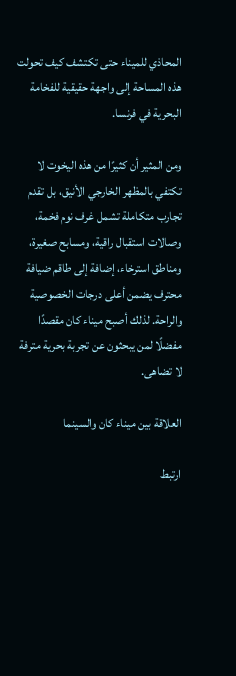المحاذي للميناء حتى تكتشف كيف تحولت هذه المساحة إلى واجهة حقيقية للفخامة البحرية في فرنسا.

ومن المثير أن كثيرًا من هذه اليخوت لا تكتفي بالمظهر الخارجي الأنيق، بل تقدم تجارب متكاملة تشمل غرف نوم فخمة، وصالات استقبال راقية، ومسابح صغيرة، ومناطق استرخاء، إضافة إلى طاقم ضيافة محترف يضمن أعلى درجات الخصوصية والراحة. لذلك أصبح ميناء كان مقصدًا مفضلًا لمن يبحثون عن تجربة بحرية مترفة لا تضاهى.

العلاقة بين ميناء كان والسينما

ارتبط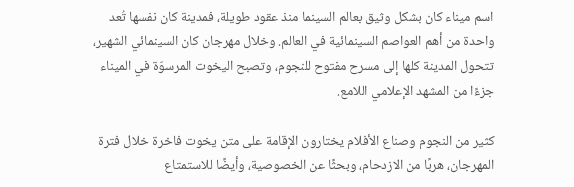اسم ميناء كان بشكل وثيق بعالم السينما منذ عقود طويلة، فمدينة كان نفسها تُعد واحدة من أهم العواصم السينمائية في العالم. وخلال مهرجان كان السينمائي الشهير، تتحول المدينة كلها إلى مسرح مفتوح للنجوم، وتصبح اليخوت المرسوّة في الميناء جزءًا من المشهد الإعلامي اللامع.

كثير من النجوم وصناع الأفلام يختارون الإقامة على متن يخوت فاخرة خلال فترة المهرجان، هربًا من الازدحام، وبحثًا عن الخصوصية، وأيضًا للاستمتاع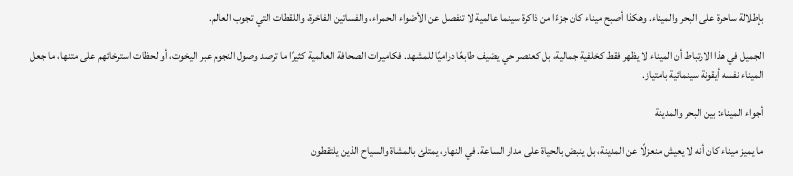بإطلالة ساحرة على البحر والميناء. وهكذا أصبح ميناء كان جزءًا من ذاكرة سينما عالمية لا تنفصل عن الأضواء الحمراء، والفساتين الفاخرة، واللقطات التي تجوب العالم.

الجميل في هذا الارتباط أن الميناء لا يظهر فقط كخلفية جمالية، بل كعنصر حي يضيف طابعًا دراميًا للمشهد. فكاميرات الصحافة العالمية كثيرًا ما ترصد وصول النجوم عبر اليخوت، أو لحظات استرخائهم على متنها، ما جعل الميناء نفسه أيقونة سينمائية بامتياز.

أجواء الميناء: بين البحر والمدينة

ما يميز ميناء كان أنه لا يعيش منعزلًا عن المدينة، بل ينبض بالحياة على مدار الساعة. في النهار، يمتلئ بالمشاة والسياح الذين يلتقطون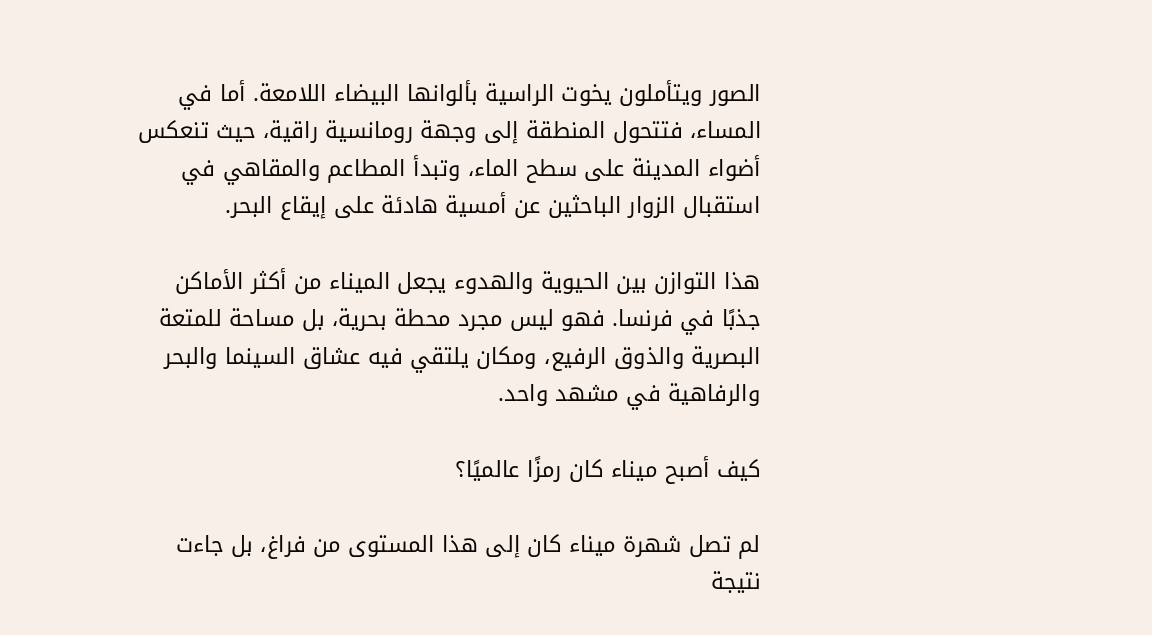الصور ويتأملون يخوت الراسية بألوانها البيضاء اللامعة. أما في المساء، فتتحول المنطقة إلى وجهة رومانسية راقية، حيث تنعكس أضواء المدينة على سطح الماء، وتبدأ المطاعم والمقاهي في استقبال الزوار الباحثين عن أمسية هادئة على إيقاع البحر.

هذا التوازن بين الحيوية والهدوء يجعل الميناء من أكثر الأماكن جذبًا في فرنسا. فهو ليس مجرد محطة بحرية، بل مساحة للمتعة البصرية والذوق الرفيع، ومكان يلتقي فيه عشاق السينما والبحر والرفاهية في مشهد واحد.

كيف أصبح ميناء كان رمزًا عالميًا؟

لم تصل شهرة ميناء كان إلى هذا المستوى من فراغ، بل جاءت نتيجة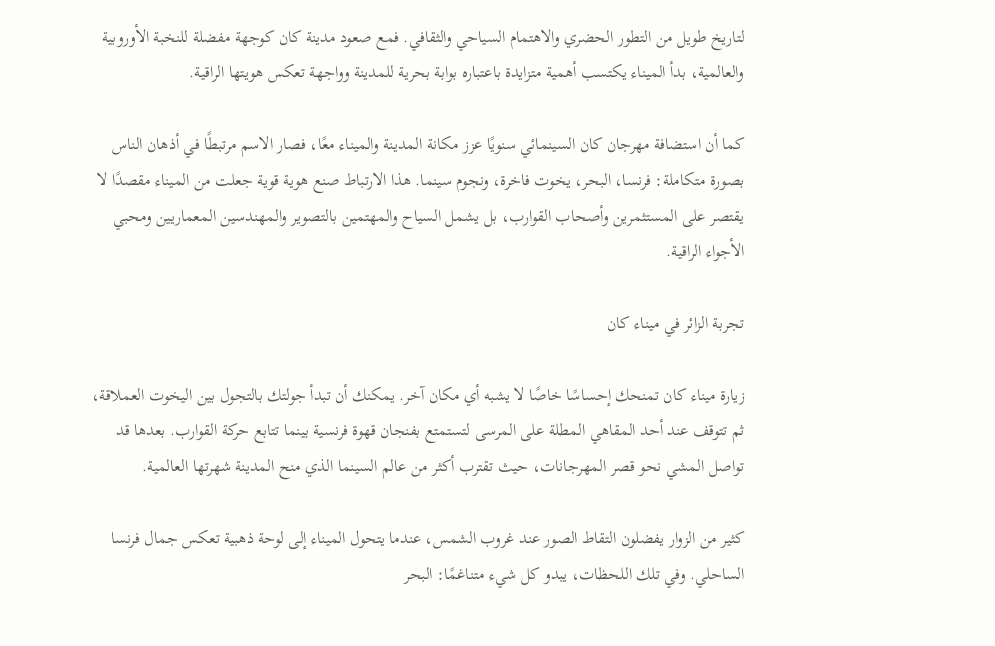لتاريخ طويل من التطور الحضري والاهتمام السياحي والثقافي. فمع صعود مدينة كان كوجهة مفضلة للنخبة الأوروبية والعالمية، بدأ الميناء يكتسب أهمية متزايدة باعتباره بوابة بحرية للمدينة وواجهة تعكس هويتها الراقية.

كما أن استضافة مهرجان كان السينمائي سنويًا عزز مكانة المدينة والميناء معًا، فصار الاسم مرتبطًا في أذهان الناس بصورة متكاملة: فرنسا، البحر، يخوت فاخرة، ونجوم سينما. هذا الارتباط صنع هوية قوية جعلت من الميناء مقصدًا لا يقتصر على المستثمرين وأصحاب القوارب، بل يشمل السياح والمهتمين بالتصوير والمهندسين المعماريين ومحبي الأجواء الراقية.

تجربة الزائر في ميناء كان

زيارة ميناء كان تمنحك إحساسًا خاصًا لا يشبه أي مكان آخر. يمكنك أن تبدأ جولتك بالتجول بين اليخوت العملاقة، ثم تتوقف عند أحد المقاهي المطلة على المرسى لتستمتع بفنجان قهوة فرنسية بينما تتابع حركة القوارب. بعدها قد تواصل المشي نحو قصر المهرجانات، حيث تقترب أكثر من عالم السينما الذي منح المدينة شهرتها العالمية.

كثير من الزوار يفضلون التقاط الصور عند غروب الشمس، عندما يتحول الميناء إلى لوحة ذهبية تعكس جمال فرنسا الساحلي. وفي تلك اللحظات، يبدو كل شيء متناغمًا: البحر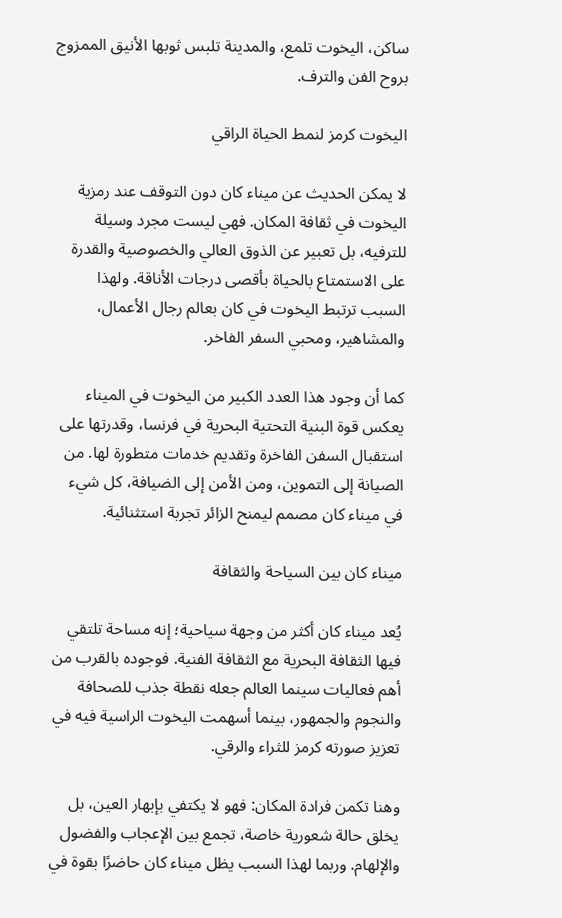ساكن، اليخوت تلمع، والمدينة تلبس ثوبها الأنيق الممزوج بروح الفن والترف.

اليخوت كرمز لنمط الحياة الراقي

لا يمكن الحديث عن ميناء كان دون التوقف عند رمزية اليخوت في ثقافة المكان. فهي ليست مجرد وسيلة للترفيه، بل تعبير عن الذوق العالي والخصوصية والقدرة على الاستمتاع بالحياة بأقصى درجات الأناقة. ولهذا السبب ترتبط اليخوت في كان بعالم رجال الأعمال، والمشاهير، ومحبي السفر الفاخر.

كما أن وجود هذا العدد الكبير من اليخوت في الميناء يعكس قوة البنية التحتية البحرية في فرنسا، وقدرتها على استقبال السفن الفاخرة وتقديم خدمات متطورة لها. من الصيانة إلى التموين، ومن الأمن إلى الضيافة، كل شيء في ميناء كان مصمم ليمنح الزائر تجربة استثنائية.

ميناء كان بين السياحة والثقافة

يُعد ميناء كان أكثر من وجهة سياحية؛ إنه مساحة تلتقي فيها الثقافة البحرية مع الثقافة الفنية. فوجوده بالقرب من أهم فعاليات سينما العالم جعله نقطة جذب للصحافة والنجوم والجمهور، بينما أسهمت اليخوت الراسية فيه في تعزيز صورته كرمز للثراء والرقي.

وهنا تكمن فرادة المكان: فهو لا يكتفي بإبهار العين، بل يخلق حالة شعورية خاصة، تجمع بين الإعجاب والفضول والإلهام. وربما لهذا السبب يظل ميناء كان حاضرًا بقوة في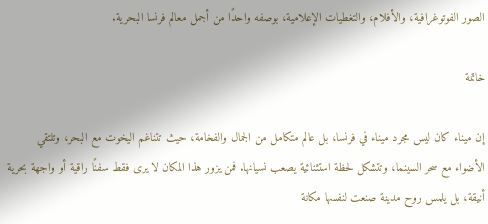الصور الفوتوغرافية، والأفلام، والتغطيات الإعلامية، بوصفه واحدًا من أجمل معالم فرنسا البحرية.

خاتمة

إن ميناء كان ليس مجرد ميناء في فرنسا، بل عالم متكامل من الجمال والفخامة، حيث تتناغم اليخوت مع البحر، وتلتقي الأضواء مع سحر السينما، وتتشكل لحظة استثنائية يصعب نسيانها. فمن يزور هذا المكان لا يرى فقط سفنًا راقية أو واجهة بحرية أنيقة، بل يلمس روح مدينة صنعت لنفسها مكانة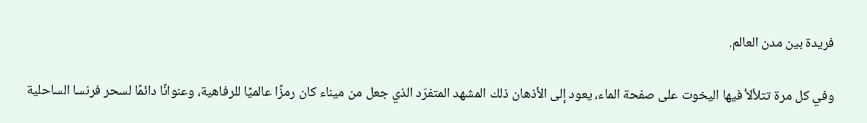فريدة بين مدن العالم.

وفي كل مرة تتلألأ فيها اليخوت على صفحة الماء، يعود إلى الأذهان ذلك المشهد المتفرّد الذي جعل من ميناء كان رمزًا عالميًا للرفاهية، وعنوانًا دائمًا لسحر فرنسا الساحلية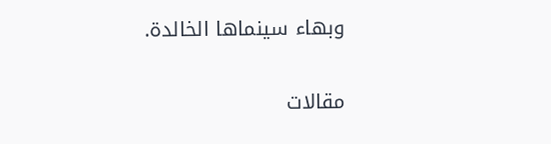وبهاء سينماها الخالدة.

مقالات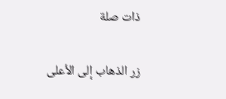ذات صلة

زر الذهاب إلى الأعلى